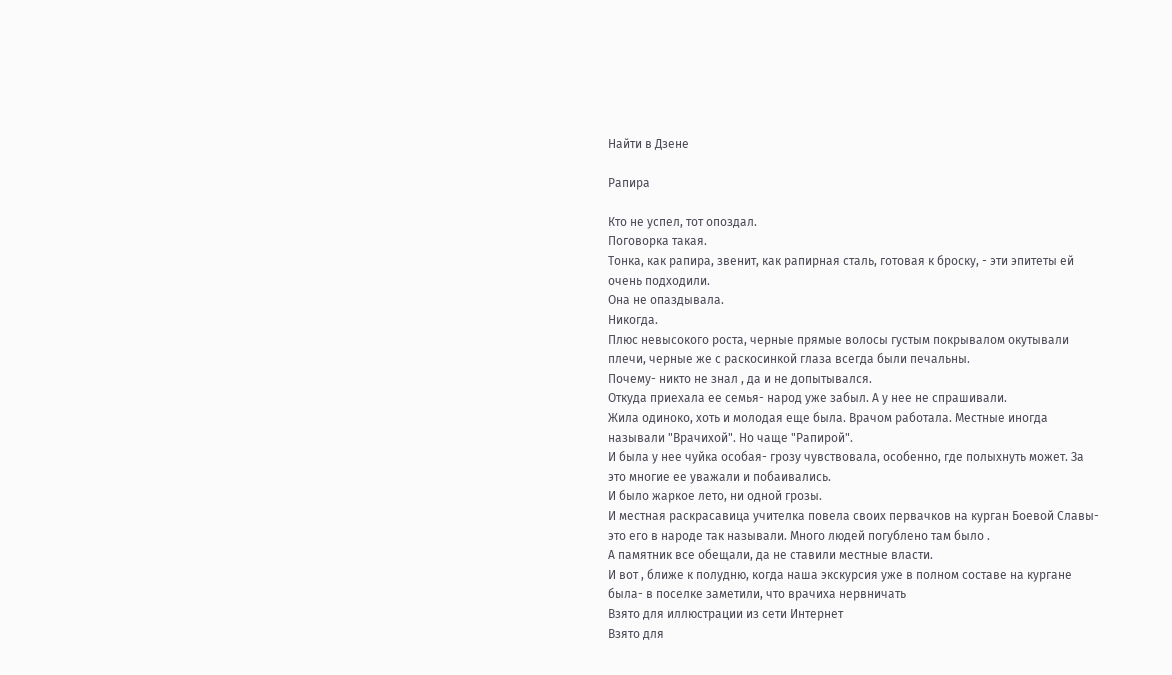Найти в Дзене

Рапира

Кто не успел, тот опоздал.
Поговорка такая.
Тонка, как рапира, звенит, как рапирная сталь, готовая к броску, - эти эпитеты ей очень подходили.
Она не опаздывала.
Никогда.
Плюс невысокого роста, черные прямые волосы густым покрывалом окутывали плечи, черные же с раскосинкой глаза всегда были печальны.
Почему- никто не знал , да и не допытывался.
Откуда приехала ее семья- народ уже забыл. А у нее не спрашивали.
Жила одиноко, хоть и молодая еще была. Врачом работала. Местные иногда называли "Врачихой". Но чаще "Рапирой".
И была у нее чуйка особая- грозу чувствовала, особенно, где полыхнуть может. За это многие ее уважали и побаивались.
И было жаркое лето, ни одной грозы.
И местная раскрасавица учителка повела своих первачков на курган Боевой Славы- это его в народе так называли. Много людей погублено там было .
А памятник все обещали, да не ставили местные власти.
И вот , ближе к полудню, когда наша экскурсия уже в полном составе на кургане была- в поселке заметили, что врачиха нервничать
Взято для иллюстрации из сети Интернет
Взято для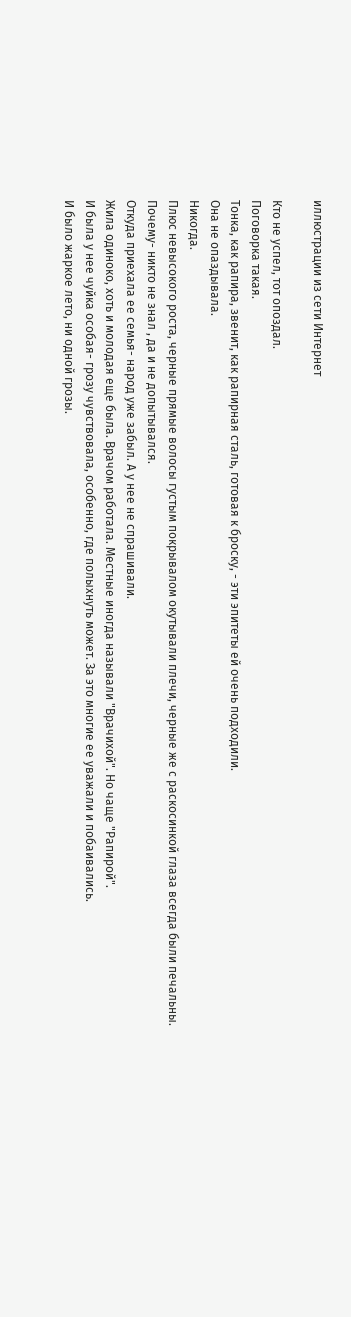иллюстрации из сети Интернет

Кто не успел, тот опоздал.
Поговорка такая.
Тонка, как рапира, звенит, как рапирная сталь, готовая к броску, - эти эпитеты ей очень подходили.
Она не опаздывала.
Никогда.
Плюс невысокого роста, черные прямые волосы густым покрывалом окутывали плечи, черные же с раскосинкой глаза всегда были печальны.
Почему- никто не знал , да и не допытывался.
Откуда приехала ее семья- народ уже забыл. А у нее не спрашивали.
Жила одиноко, хоть и молодая еще была. Врачом работала. Местные иногда называли "Врачихой". Но чаще "Рапирой".
И была у нее чуйка особая- грозу чувствовала, особенно, где полыхнуть может. За это многие ее уважали и побаивались.
И было жаркое лето, ни одной грозы.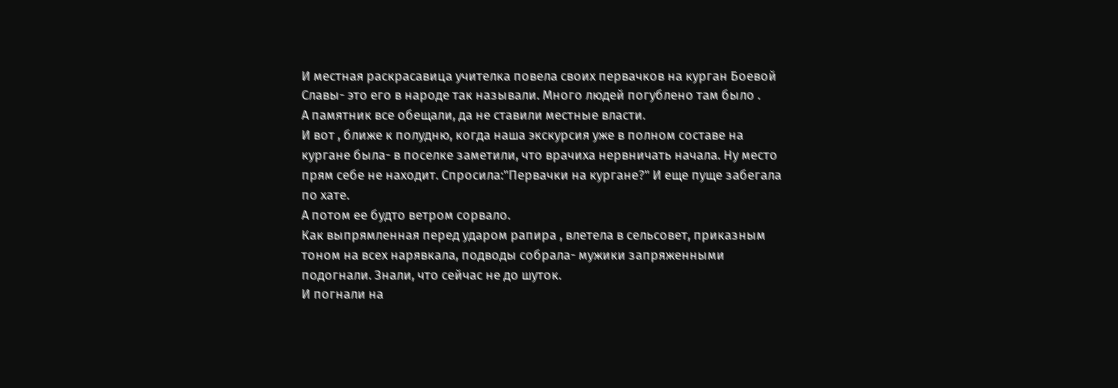И местная раскрасавица учителка повела своих первачков на курган Боевой Славы- это его в народе так называли. Много людей погублено там было .
А памятник все обещали, да не ставили местные власти.
И вот , ближе к полудню, когда наша экскурсия уже в полном составе на кургане была- в поселке заметили, что врачиха нервничать начала. Ну место прям себе не находит. Спросила:"Первачки на кургане?" И еще пуще забегала по хате.
А потом ее будто ветром сорвало.
Как выпрямленная перед ударом рапира , влетела в сельсовет, приказным тоном на всех нарявкала, подводы собрала- мужики запряженными подогнали. Знали, что сейчас не до шуток.
И погнали на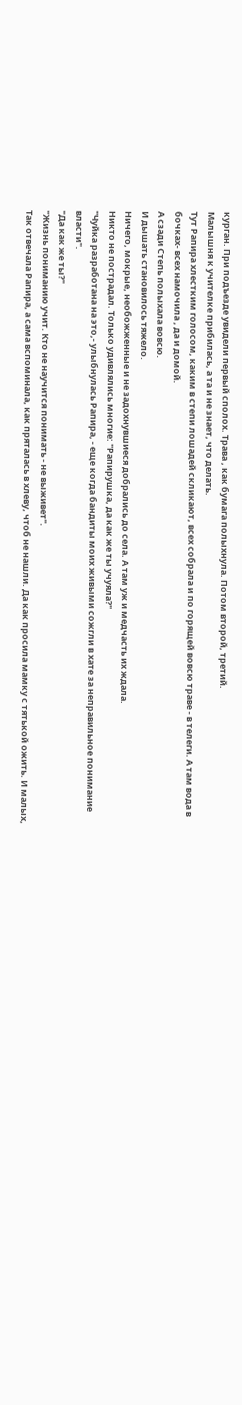курган. При подъезде увидели первый сполох. Трава , как бумага полыхнула. Потом второй, третий.
Малышня к учителке прибилась, а та и не знает, что делать.
Тут Рапира хлестким голосом, каким в степи лошадей скликают, всех собрала и по горящей вовсю траве - в телеги. А там вода в бочках- всех намочила , да и домой.
А сзади Степь полыхала вовсю.
И дышать становилось тяжело.
Ничего, мокрые, необожженные и не задохнувшиеся добрались до села. А там уж и медчасть их ждала.
Никто не пострадал. Только удивлялись многие: "Рапирушка, да как же ты учуяла?"
"Чуйка разработана на это,- улыбнулась Рапира, - еще когда бандиты моих живыми сожгли в хате за неправильное понимание власти".
"Да как же ты?"
"Жизнь пониманию учит. Кто не научится понимать - не выживет".
Так отвечала Рапира, а сама вспоминала, как пряталась в хлеву, чтоб не нашли. Да как просила мамку с тятькой ожить. И малых,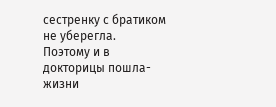сестренку с братиком не уберегла.
Поэтому и в докторицы пошла- жизни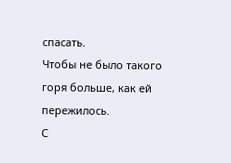спасать.
Чтобы не было такого горя больше, как ей пережилось.
С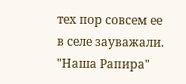тех пор совсем ее в селе зауважали.
"Наша Рапира"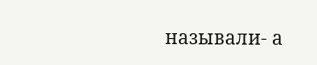называли- а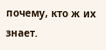почему, кто ж их знает.